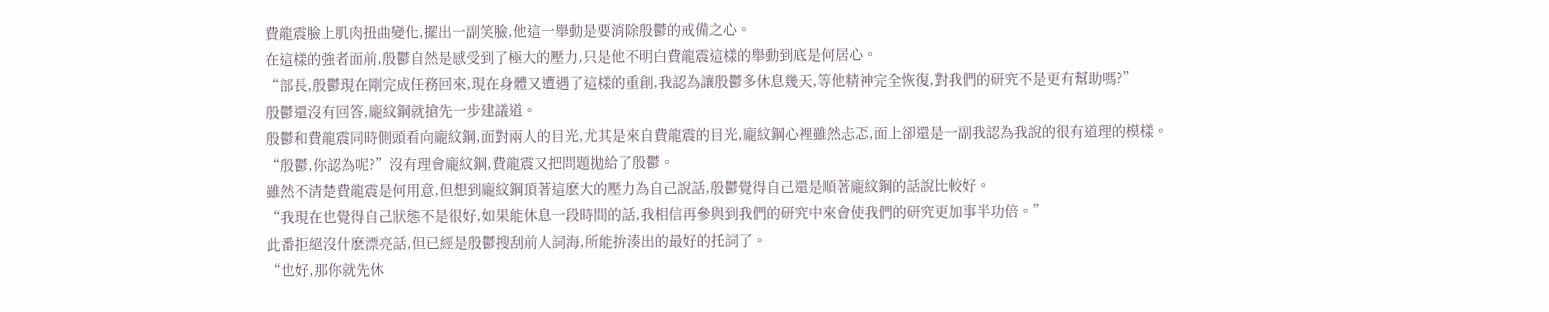費龍震臉上肌肉扭曲變化,擺出一副笑臉,他這一舉動是要消除殷鬱的戒備之心。
在這樣的強者面前,殷鬱自然是感受到了極大的壓力,只是他不明白費龍震這樣的舉動到底是何居心。
“部長,殷鬱現在剛完成任務回來,現在身體又遭遇了這樣的重創,我認為讓殷鬱多休息幾天,等他精神完全恢復,對我們的研究不是更有幫助嗎?”
殷鬱還沒有回答,龐紋鋼就搶先一步建議道。
殷鬱和費龍震同時側頭看向龐紋鋼,面對兩人的目光,尤其是來自費龍震的目光,龐紋鋼心裡雖然忐忑,面上卻還是一副我認為我說的很有道理的模樣。
“殷鬱,你認為呢?”沒有理會龐紋鋼,費龍震又把問題拋給了殷鬱。
雖然不清楚費龍震是何用意,但想到龐紋鋼頂著這麽大的壓力為自己說話,殷鬱覺得自己還是順著龐紋鋼的話說比較好。
“我現在也覺得自己狀態不是很好,如果能休息一段時間的話,我相信再參與到我們的研究中來會使我們的研究更加事半功倍。”
此番拒絕沒什麽漂亮話,但已經是殷鬱搜刮前人詞海,所能拚湊出的最好的托詞了。
“也好,那你就先休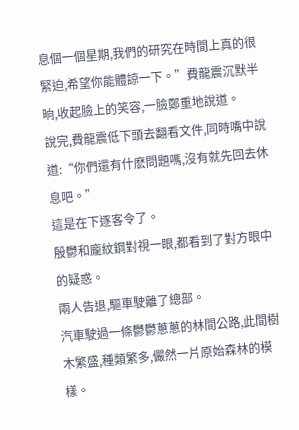息個一個星期,我們的研究在時間上真的很緊迫,希望你能體諒一下。”費龍震沉默半晌,收起臉上的笑容,一臉鄭重地說道。
說完,費龍震低下頭去翻看文件,同時嘴中說道:“你們還有什麽問題嗎,沒有就先回去休息吧。”
這是在下逐客令了。
殷鬱和龐紋鋼對視一眼,都看到了對方眼中的疑惑。
兩人告退,驅車駛離了總部。
汽車駛過一條鬱鬱蔥蔥的林間公路,此間樹木繁盛,種類繁多,儼然一片原始森林的模樣。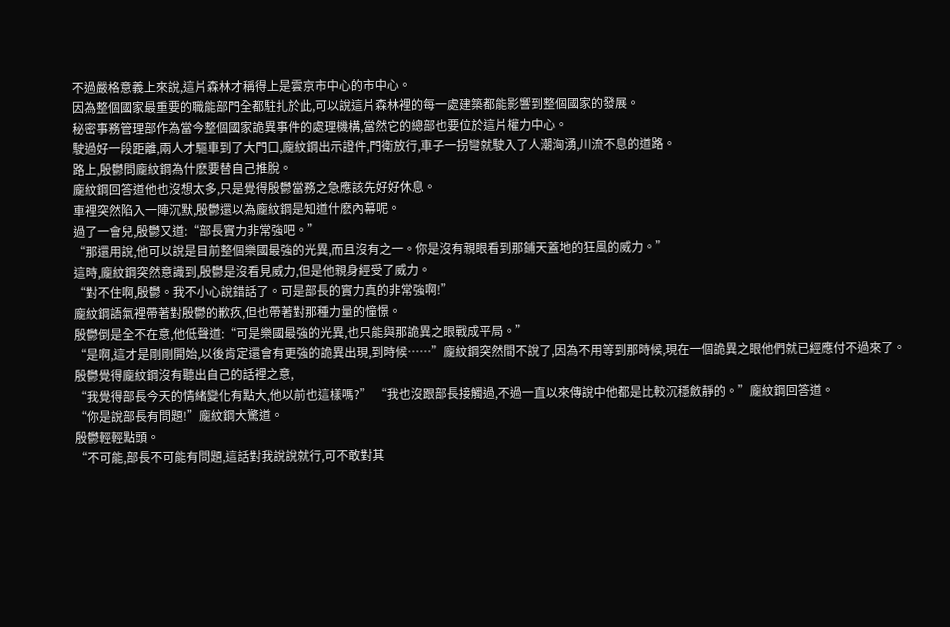不過嚴格意義上來說,這片森林才稱得上是雲京市中心的市中心。
因為整個國家最重要的職能部門全都駐扎於此,可以說這片森林裡的每一處建築都能影響到整個國家的發展。
秘密事務管理部作為當今整個國家詭異事件的處理機構,當然它的總部也要位於這片權力中心。
駛過好一段距離,兩人才驅車到了大門口,龐紋鋼出示證件,門衛放行,車子一拐彎就駛入了人潮洶湧,川流不息的道路。
路上,殷鬱問龐紋鋼為什麽要替自己推脫。
龐紋鋼回答道他也沒想太多,只是覺得殷鬱當務之急應該先好好休息。
車裡突然陷入一陣沉默,殷鬱還以為龐紋鋼是知道什麽內幕呢。
過了一會兒,殷鬱又道:“部長實力非常強吧。”
“那還用說,他可以說是目前整個樂國最強的光異,而且沒有之一。你是沒有親眼看到那鋪天蓋地的狂風的威力。”
這時,龐紋鋼突然意識到,殷鬱是沒看見威力,但是他親身經受了威力。
“對不住啊,殷鬱。我不小心說錯話了。可是部長的實力真的非常強啊!”
龐紋鋼語氣裡帶著對殷鬱的歉疚,但也帶著對那種力量的憧憬。
殷鬱倒是全不在意,他低聲道:“可是樂國最強的光異,也只能與那詭異之眼戰成平局。”
“是啊,這才是剛剛開始,以後肯定還會有更強的詭異出現,到時候……”龐紋鋼突然間不說了,因為不用等到那時候,現在一個詭異之眼他們就已經應付不過來了。
殷鬱覺得龐紋鋼沒有聽出自己的話裡之意,
“我覺得部長今天的情緒變化有點大,他以前也這樣嗎?” “我也沒跟部長接觸過,不過一直以來傳說中他都是比較沉穩斂靜的。”龐紋鋼回答道。
“你是說部長有問題!”龐紋鋼大驚道。
殷鬱輕輕點頭。
“不可能,部長不可能有問題,這話對我說說就行,可不敢對其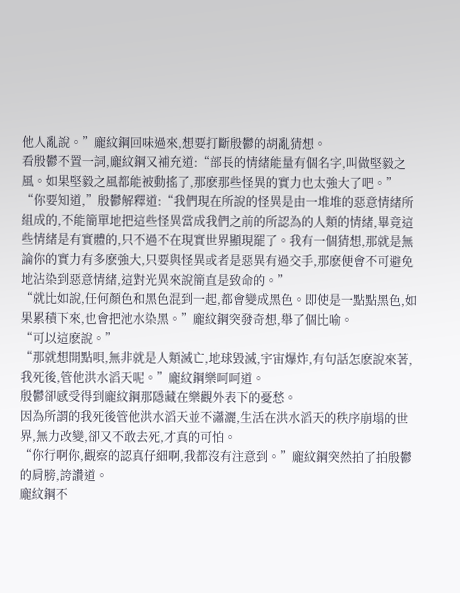他人亂說。”龐紋鋼回味過來,想要打斷殷鬱的胡亂猜想。
看殷鬱不置一詞,龐紋鋼又補充道:“部長的情緒能量有個名字,叫做堅毅之風。如果堅毅之風都能被動搖了,那麽那些怪異的實力也太強大了吧。”
“你要知道,”殷鬱解釋道:“我們現在所說的怪異是由一堆堆的惡意情緒所組成的,不能簡單地把這些怪異當成我們之前的所認為的人類的情緒,畢竟這些情緒是有實體的,只不過不在現實世界顯現罷了。我有一個猜想,那就是無論你的實力有多麽強大,只要與怪異或者是惡異有過交手,那麽便會不可避免地沾染到惡意情緒,這對光異來說簡直是致命的。”
“就比如說,任何顏色和黑色混到一起,都會變成黑色。即使是一點點黑色,如果累積下來,也會把池水染黑。”龐紋鋼突發奇想,舉了個比喻。
“可以這麽說。”
“那就想開點唄,無非就是人類滅亡,地球毀滅,宇宙爆炸,有句話怎麽說來著,我死後,管他洪水滔天呢。”龐紋鋼樂呵呵道。
殷鬱卻感受得到龐紋鋼那隱藏在樂觀外表下的憂愁。
因為所謂的我死後管他洪水滔天並不瀟灑,生活在洪水滔天的秩序崩塌的世界,無力改變,卻又不敢去死,才真的可怕。
“你行啊你,觀察的認真仔細啊,我都沒有注意到。”龐紋鋼突然拍了拍殷鬱的肩膀,誇讚道。
龐紋鋼不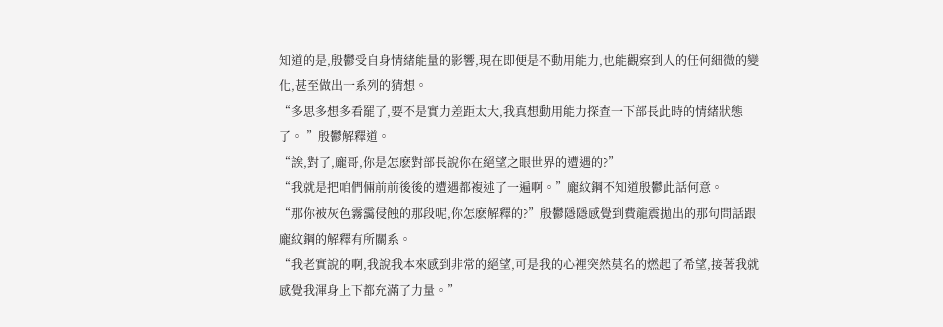知道的是,殷鬱受自身情緒能量的影響,現在即便是不動用能力,也能觀察到人的任何細微的變化,甚至做出一系列的猜想。
“多思多想多看罷了,要不是實力差距太大,我真想動用能力探查一下部長此時的情緒狀態了。 ”殷鬱解釋道。
“誒,對了,龐哥,你是怎麽對部長說你在絕望之眼世界的遭遇的?”
“我就是把咱們倆前前後後的遭遇都複述了一遍啊。”龐紋鋼不知道殷鬱此話何意。
“那你被灰色霧靄侵蝕的那段呢,你怎麽解釋的?”殷鬱隱隱感覺到費龍震拋出的那句問話跟龐紋鋼的解釋有所關系。
“我老實說的啊,我說我本來感到非常的絕望,可是我的心裡突然莫名的燃起了希望,接著我就感覺我渾身上下都充滿了力量。”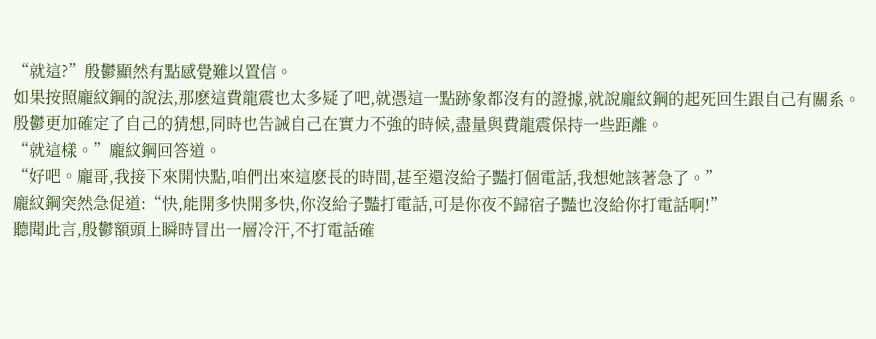“就這?”殷鬱顯然有點感覺難以置信。
如果按照龐紋鋼的說法,那麽這費龍震也太多疑了吧,就憑這一點跡象都沒有的證據,就說龐紋鋼的起死回生跟自己有關系。
殷鬱更加確定了自己的猜想,同時也告誡自己在實力不強的時候,盡量與費龍震保持一些距離。
“就這樣。”龐紋鋼回答道。
“好吧。龐哥,我接下來開快點,咱們出來這麽長的時間,甚至還沒給子豔打個電話,我想她該著急了。”
龐紋鋼突然急促道:“快,能開多快開多快,你沒給子豔打電話,可是你夜不歸宿子豔也沒給你打電話啊!”
聽聞此言,殷鬱額頭上瞬時冒出一層冷汗,不打電話確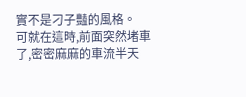實不是刁子豔的風格。
可就在這時,前面突然堵車了,密密麻麻的車流半天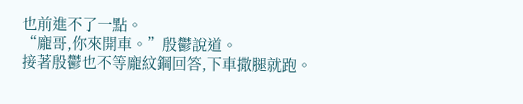也前進不了一點。
“龐哥,你來開車。”殷鬱說道。
接著殷鬱也不等龐紋鋼回答,下車撒腿就跑。